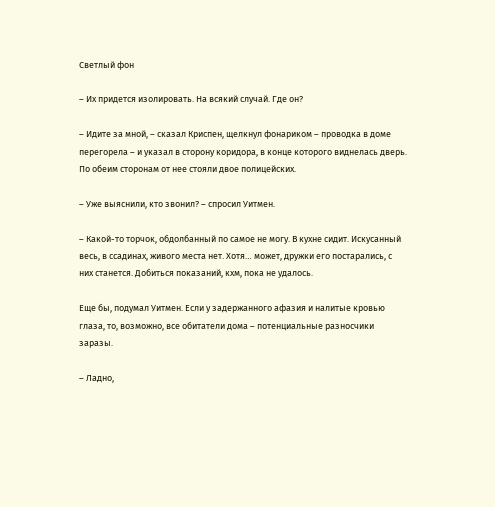Светлый фон

– Их придется изолировать. На всякий случай. Где он?

– Идите за мной, – сказал Криспен, щелкнул фонариком – проводка в доме перегорела – и указал в сторону коридора, в конце которого виднелась дверь. По обеим сторонам от нее стояли двое полицейских.

– Уже выяснили, кто звонил? – спросил Уитмен.

– Какой-то торчок, обдолбанный по самое не могу. В кухне сидит. Искусанный весь, в ссадинах, живого места нет. Хотя… может, дружки его постарались, с них станется. Добиться показаний, кхм, пока не удалось.

Еще бы, подумал Уитмен. Если у задержанного афазия и налитые кровью глаза, то, возможно, все обитатели дома – потенциальные разносчики заразы.

– Ладно,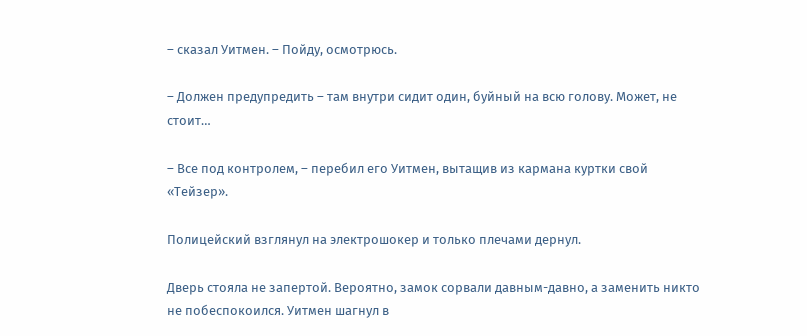– сказал Уитмен. – Пойду, осмотрюсь.

– Должен предупредить – там внутри сидит один, буйный на всю голову. Может, не стоит…

– Все под контролем, – перебил его Уитмен, вытащив из кармана куртки свой «Тейзер».

Полицейский взглянул на электрошокер и только плечами дернул.

Дверь стояла не запертой. Вероятно, замок сорвали давным-давно, а заменить никто не побеспокоился. Уитмен шагнул в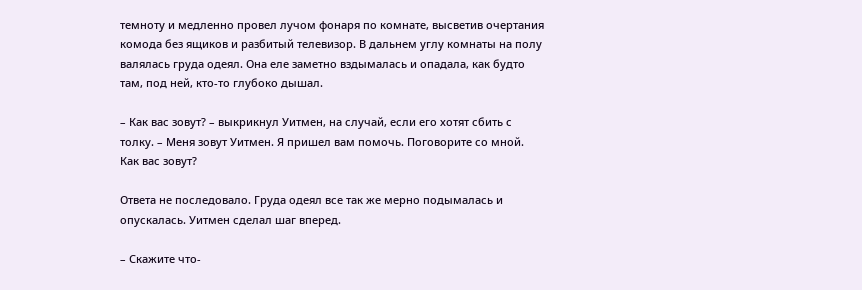темноту и медленно провел лучом фонаря по комнате, высветив очертания комода без ящиков и разбитый телевизор. В дальнем углу комнаты на полу валялась груда одеял. Она еле заметно вздымалась и опадала, как будто там, под ней, кто-то глубоко дышал.

– Как вас зовут? – выкрикнул Уитмен, на случай, если его хотят сбить с толку. – Меня зовут Уитмен. Я пришел вам помочь. Поговорите со мной. Как вас зовут?

Ответа не последовало. Груда одеял все так же мерно подымалась и опускалась. Уитмен сделал шаг вперед.

– Скажите что-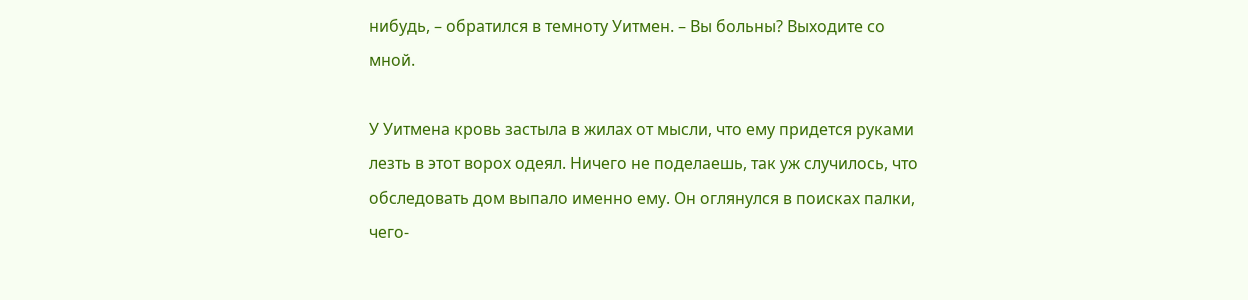нибудь, – обратился в темноту Уитмен. – Вы больны? Выходите со мной.

У Уитмена кровь застыла в жилах от мысли, что ему придется руками лезть в этот ворох одеял. Ничего не поделаешь, так уж случилось, что обследовать дом выпало именно ему. Он оглянулся в поисках палки, чего-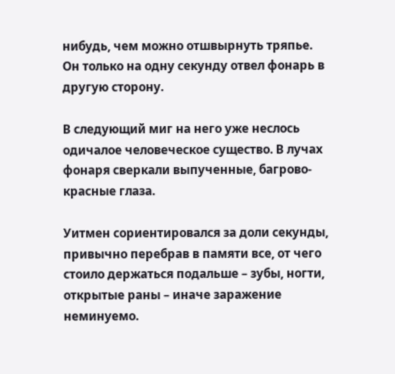нибудь, чем можно отшвырнуть тряпье. Он только на одну секунду отвел фонарь в другую сторону.

В следующий миг на него уже неслось одичалое человеческое существо. В лучах фонаря сверкали выпученные, багрово-красные глаза.

Уитмен сориентировался за доли секунды, привычно перебрав в памяти все, от чего стоило держаться подальше – зубы, ногти, открытые раны – иначе заражение неминуемо.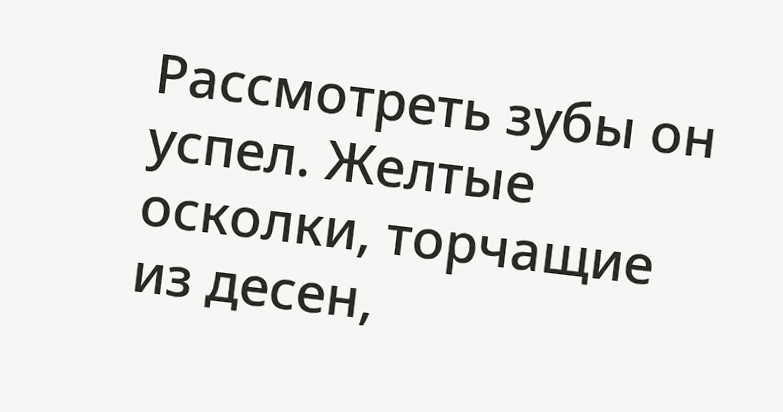Рассмотреть зубы он успел. Желтые осколки, торчащие из десен,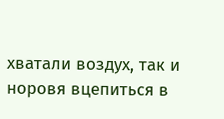хватали воздух, так и норовя вцепиться в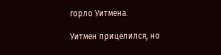горло Уитмена.

Уитмен прицелился, но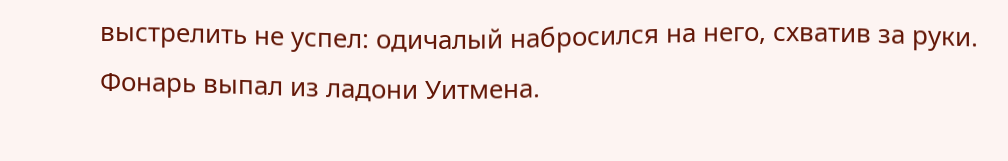выстрелить не успел: одичалый набросился на него, схватив за руки. Фонарь выпал из ладони Уитмена.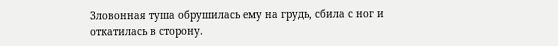Зловонная туша обрушилась ему на грудь, сбила с ног и откатилась в сторону.